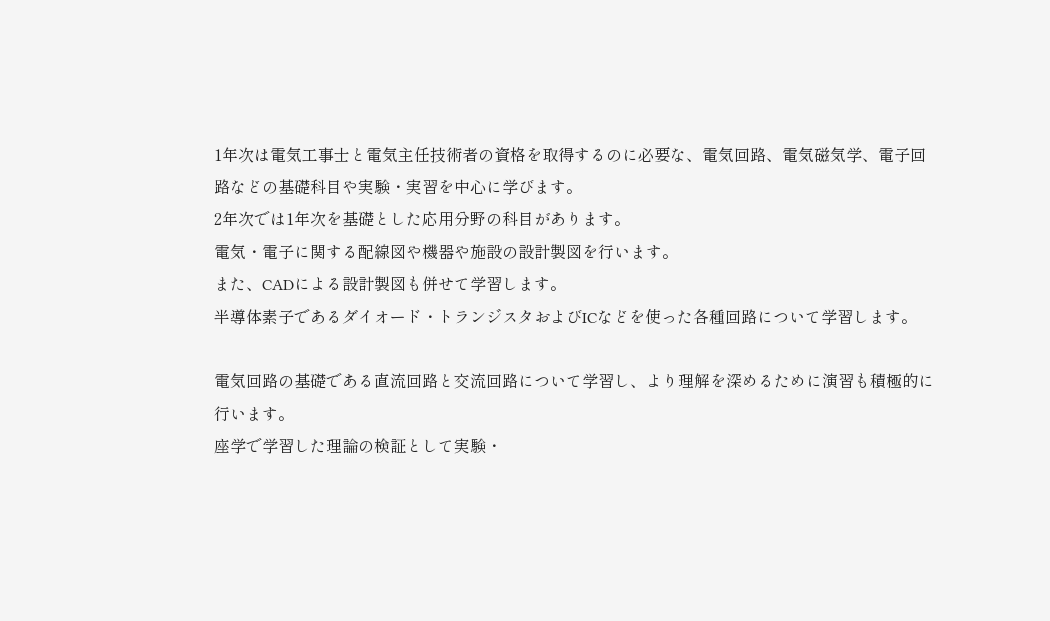1年次は電気工事士と電気主任技術者の資格を取得するのに必要な、電気回路、電気磁気学、電子回路などの基礎科目や実験・実習を中心に学びます。
2年次では1年次を基礎とした応用分野の科目があります。
電気・電子に関する配線図や機器や施設の設計製図を行います。
また、CADによる設計製図も併せて学習します。
半導体素子であるダイオード・トランジスタおよびICなどを使った各種回路について学習します。

電気回路の基礎である直流回路と交流回路について学習し、より理解を深めるために演習も積極的に行います。
座学で学習した理論の検証として実験・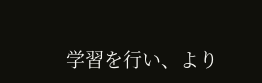学習を行い、より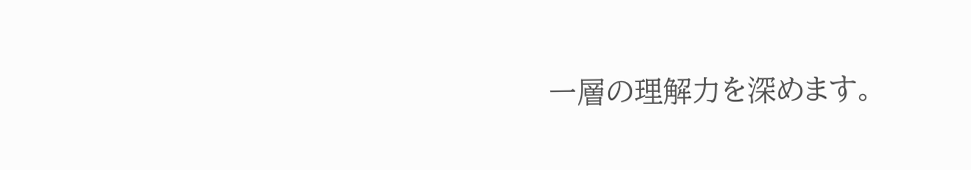一層の理解力を深めます。